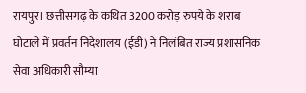रायपुर। छत्तीसगढ़ के कथित 3200 करोड़ रुपये के शराब घोटाले में प्रवर्तन निदेशालय (ईडी) ने निलंबित राज्य प्रशासनिक सेवा अधिकारी सौम्या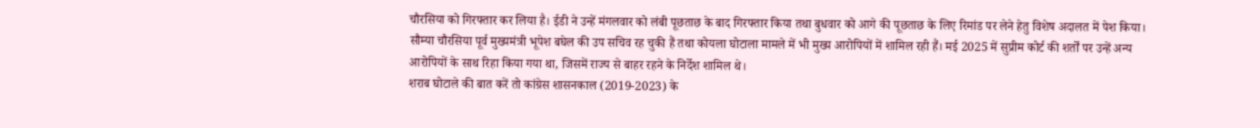चौरसिया को गिरफ्तार कर लिया है। ईडी ने उन्हें मंगलवार को लंबी पूछताछ के बाद गिरफ्तार किया तथा बुधवार को आगे की पूछताछ के लिए रिमांड पर लेने हेतु विशेष अदालत में पेश किया।
सौम्या चौरसिया पूर्व मुख्यमंत्री भूपेश बघेल की उप सचिव रह चुकी हैं तथा कोयला घोटाला मामले में भी मुख्य आरोपियों में शामिल रही हैं। मई 2025 में सुप्रीम कोर्ट की शर्तों पर उन्हें अन्य आरोपियों के साथ रिहा किया गया था, जिसमें राज्य से बाहर रहने के निर्देश शामिल थे।
शराब घोटाले की बात करें तो कांग्रेस शासनकाल (2019-2023) के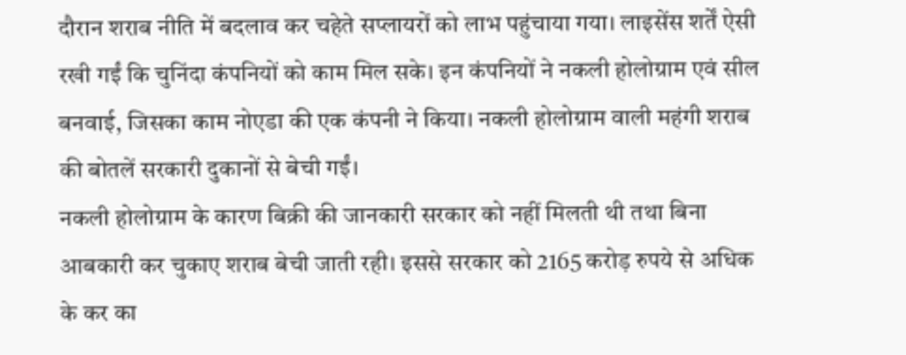दौरान शराब नीति में बदलाव कर चहेते सप्लायरों को लाभ पहुंचाया गया। लाइसेंस शर्तें ऐसी रखी गईं कि चुनिंदा कंपनियों को काम मिल सके। इन कंपनियों ने नकली होलोग्राम एवं सील बनवाई, जिसका काम नोएडा की एक कंपनी ने किया। नकली होलोग्राम वाली महंगी शराब की बोतलें सरकारी दुकानों से बेची गईं।
नकली होलोग्राम के कारण बिक्री की जानकारी सरकार को नहीं मिलती थी तथा बिना आबकारी कर चुकाए शराब बेची जाती रही। इससे सरकार को 2165 करोड़ रुपये से अधिक के कर का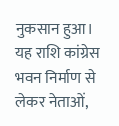नुकसान हुआ। यह राशि कांग्रेस भवन निर्माण से लेकर नेताओं,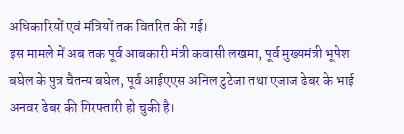अधिकारियों एवं मंत्रियों तक वितरित की गई।
इस मामले में अब तक पूर्व आबकारी मंत्री कवासी लखमा, पूर्व मुख्यमंत्री भूपेश बघेल के पुत्र चैतन्य बघेल, पूर्व आईएएस अनिल टुटेजा तथा एजाज ढेबर के भाई अनवर ढेबर की गिरफ्तारी हो चुकी है।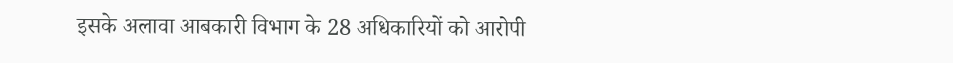इसके अलावा आबकारी विभाग के 28 अधिकारियों को आरोपी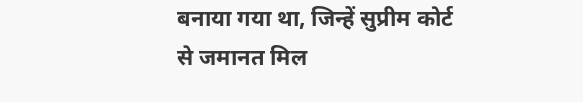बनाया गया था, जिन्हें सुप्रीम कोर्ट से जमानत मिल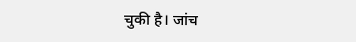चुकी है। जांच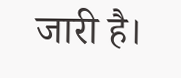जारी है।